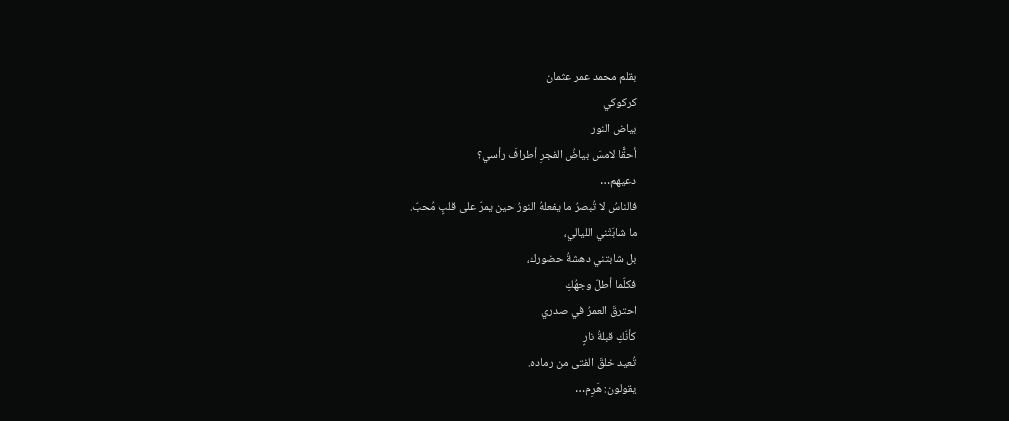بقلم محمد عمر عثمان
كركوكي
بياض النور
أحقًّا لامسَ بياضُ الفجرِ أطرافَ رأسي؟
دعيهم…
فالناسُ لا تُبصرُ ما يفعلهُ النورُ حين يمرّ على قلبٍ مُحبّ.
ما شابَتْني الليالي،
بل شابتني دهشةُ حضورك،
فكلّما أطلّ وجهُكِ
احترقَ العمرُ في صدري
كأنّكِ قبلةُ نارٍ
تُعيد خلقَ الفتى من رماده.
يقولون: هَرِم…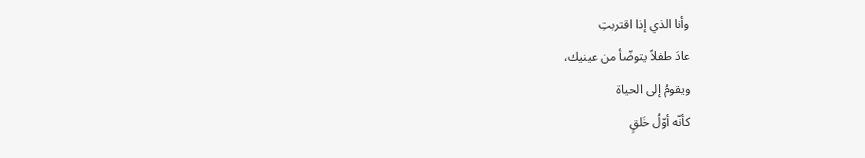وأنا الذي إذا اقتربتِ
عادَ طفلاً يتوضّأ من عينيك،
ويقومُ إلى الحياة
كأنّه أوّلُ خَلقٍ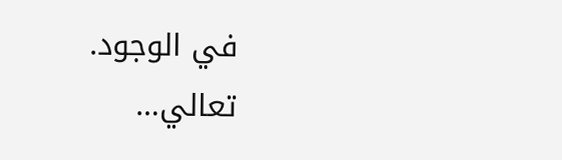في الوجود.
تعالي…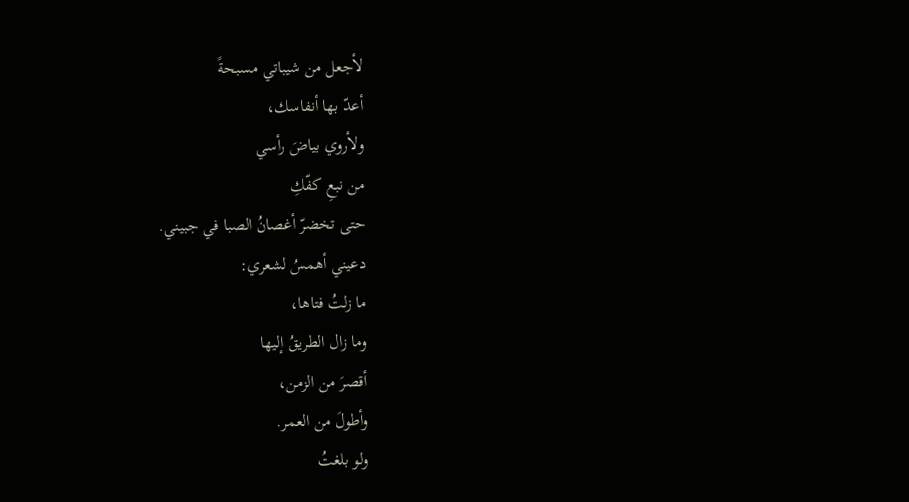لأجعل من شيباتي مسبحةً
أعدّ بها أنفاسك،
ولأروي بياضَ رأسي
من نبعِ كفّكِ
حتى تخضرّ أغصانُ الصبا في جبيني.
دعيني أهمسُ لشعري:
ما زلتُ فتاها،
وما زال الطريقُ إليها
أقصرَ من الزمن،
وأطولَ من العمر.
ولو بلغتُ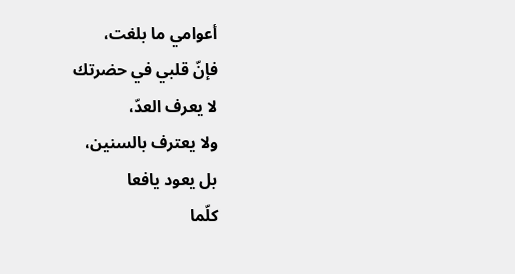أعوامي ما بلغت،
فإنّ قلبي في حضرتك
لا يعرف العدّ،
ولا يعترف بالسنين،
بل يعود يافعا
كلّما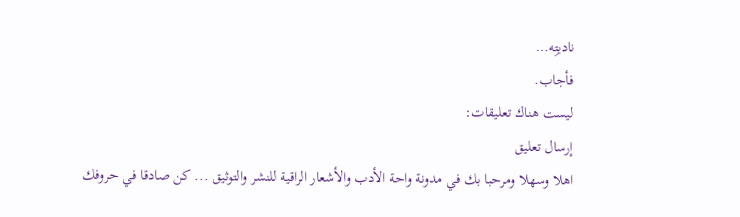ناديتِه…
فأجاب.
ليست هناك تعليقات:
إرسال تعليق
اهلا وسهلا ومرحبا بك في مدونة واحة الأدب والأشعار الراقية للنشر والتوثيق ... كن صادقا في حروفك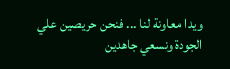ويدا معاونة لنا ... فنحن حريصين علي الجودة ونسعي جاهدين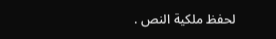لحفظ ملكية النص .